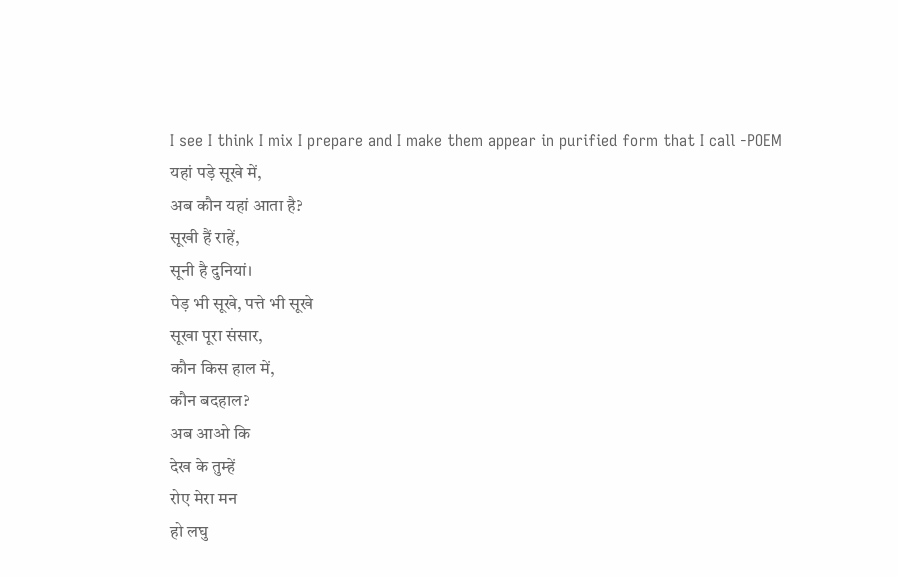I see I think I mix I prepare and I make them appear in purified form that I call -POEM
यहां पड़े सूखे में,
अब कौन यहां आता है?
सूखी हैं राहें,
सूनी है दुनियां।
पेड़ भी सूखे, पत्ते भी सूखे
सूखा पूरा संसार,
कौन किस हाल में,
कौन बदहाल?
अब आओ कि
देख के तुम्हें
रोए मेरा मन
हो लघु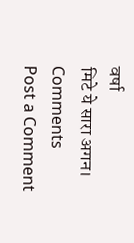वर्षा
मिटे ये सारा अगन।
Comments
Post a Comment